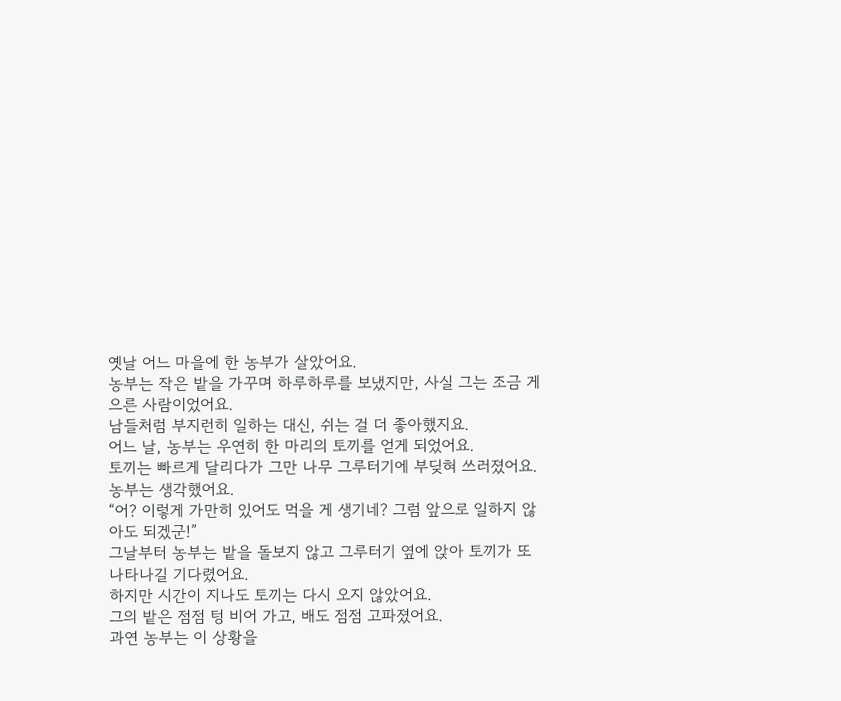옛날 어느 마을에 한 농부가 살았어요.
농부는 작은 밭을 가꾸며 하루하루를 보냈지만, 사실 그는 조금 게으른 사람이었어요.
남들처럼 부지런히 일하는 대신, 쉬는 걸 더 좋아했지요.
어느 날, 농부는 우연히 한 마리의 토끼를 얻게 되었어요.
토끼는 빠르게 달리다가 그만 나무 그루터기에 부딪혀 쓰러졌어요.
농부는 생각했어요.
“어? 이렇게 가만히 있어도 먹을 게 생기네? 그럼 앞으로 일하지 않아도 되겠군!”
그날부터 농부는 밭을 돌보지 않고 그루터기 옆에 앉아 토끼가 또 나타나길 기다렸어요.
하지만 시간이 지나도 토끼는 다시 오지 않았어요.
그의 밭은 점점 텅 비어 가고, 배도 점점 고파졌어요.
과연 농부는 이 상황을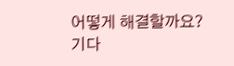어떻게 해결할까요?
기다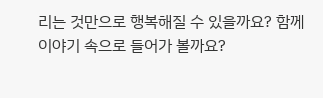리는 것만으로 행복해질 수 있을까요? 함께 이야기 속으로 들어가 볼까요?